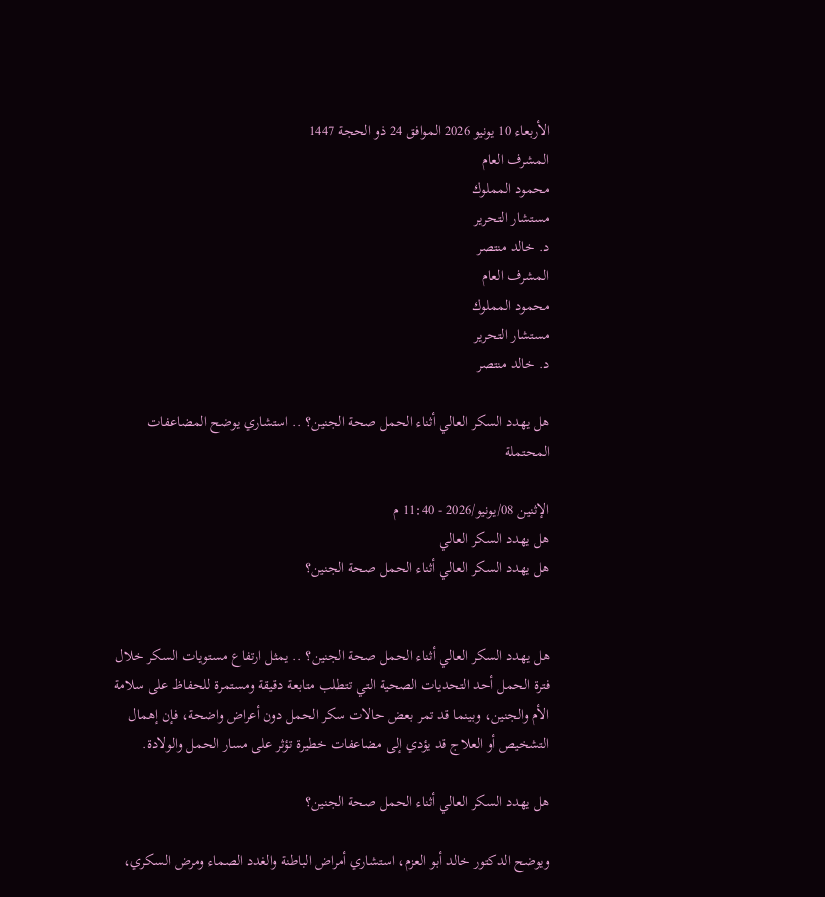الأربعاء 10 يونيو 2026 الموافق 24 ذو الحجة 1447
المشرف العام
محمود المملوك
مستشار التحرير
د. خالد منتصر
المشرف العام
محمود المملوك
مستشار التحرير
د. خالد منتصر

هل يهدد السكر العالي أثناء الحمل صحة الجنين؟ .. استشاري يوضح المضاعفات المحتملة

الإثنين 08/يونيو/2026 - 11:40 م
هل يهدد السكر العالي
هل يهدد السكر العالي أثناء الحمل صحة الجنين؟


هل يهدد السكر العالي أثناء الحمل صحة الجنين؟ .. يمثل ارتفاع مستويات السكر خلال فترة الحمل أحد التحديات الصحية التي تتطلب متابعة دقيقة ومستمرة للحفاظ على سلامة الأم والجنين، وبينما قد تمر بعض حالات سكر الحمل دون أعراض واضحة، فإن إهمال التشخيص أو العلاج قد يؤدي إلى مضاعفات خطيرة تؤثر على مسار الحمل والولادة.

هل يهدد السكر العالي أثناء الحمل صحة الجنين؟

ويوضح الدكتور خالد أبو العزم، استشاري أمراض الباطنة والغدد الصماء ومرض السكري،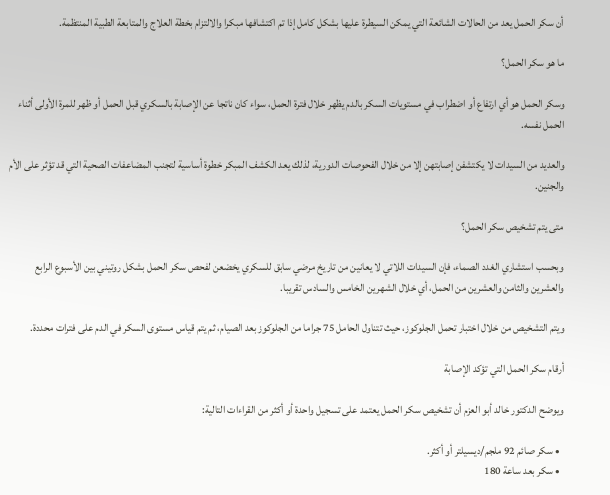أن سكر الحمل يعد من الحالات الشائعة التي يمكن السيطرة عليها بشكل كامل إذا تم اكتشافها مبكرا والالتزام بخطة العلاج والمتابعة الطبية المنتظمة.

ما هو سكر الحمل؟

وسكر الحمل هو أي ارتفاع أو اضطراب في مستويات السكر بالدم يظهر خلال فترة الحمل، سواء كان ناتجا عن الإصابة بالسكري قبل الحمل أو ظهر للمرة الأولى أثناء الحمل نفسه.

والعديد من السيدات لا يكتشفن إصابتهن إلا من خلال الفحوصات الدورية، لذلك يعد الكشف المبكر خطوة أساسية لتجنب المضاعفات الصحية التي قد تؤثر على الأم والجنين.

متى يتم تشخيص سكر الحمل؟

وبحسب استشاري الغدد الصماء، فإن السيدات اللاتي لا يعانين من تاريخ مرضي سابق للسكري يخضعن لفحص سكر الحمل بشكل روتيني بين الأسبوع الرابع والعشرين والثامن والعشرين من الحمل، أي خلال الشهرين الخامس والسادس تقريبا.

ويتم التشخيص من خلال اختبار تحمل الجلوكوز، حيث تتناول الحامل 75 جراما من الجلوكوز بعد الصيام، ثم يتم قياس مستوى السكر في الدم على فترات محددة.

أرقام سكر الحمل التي تؤكد الإصابة

ويوضح الدكتور خالد أبو العزم أن تشخيص سكر الحمل يعتمد على تسجيل واحدة أو أكثر من القراءات التالية:

  • سكر صائم 92 ملجم/ديسيلتر أو أكثر.
  • سكر بعد ساعة 180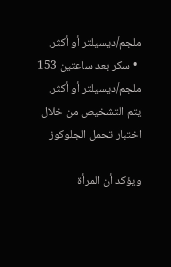ملجم/ديسيلتر أو أكثر.
  • سكر بعد ساعتين 153 ملجم/ديسيلتر أو أكثر.
يتم التشخيص من خلال اختبار تحمل الجلوكوز

ويؤكد أن المرأة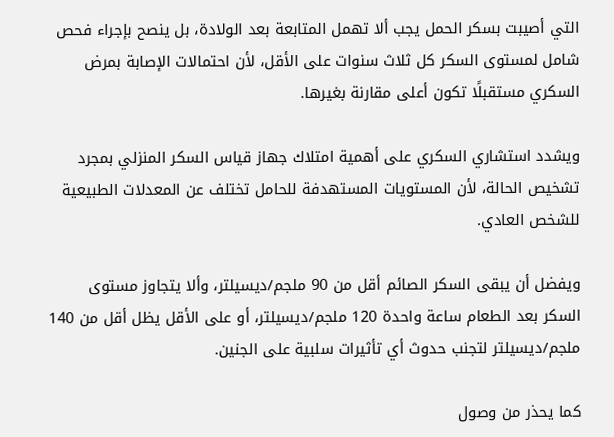التي أصيبت بسكر الحمل يجب ألا تهمل المتابعة بعد الولادة، بل ينصح بإجراء فحص شامل لمستوى السكر كل ثلاث سنوات على الأقل، لأن احتمالات الإصابة بمرض السكري مستقبلًا تكون أعلى مقارنة بغيرها.

ويشدد استشاري السكري على أهمية امتلاك جهاز قياس السكر المنزلي بمجرد تشخيص الحالة، لأن المستويات المستهدفة للحامل تختلف عن المعدلات الطبيعية للشخص العادي.

ويفضل أن يبقى السكر الصائم أقل من 90 ملجم/ديسيلتر، وألا يتجاوز مستوى السكر بعد الطعام ساعة واحدة 120 ملجم/ديسيلتر، أو على الأقل يظل أقل من 140 ملجم/ديسيلتر لتجنب حدوث أي تأثيرات سلبية على الجنين.

كما يحذر من وصول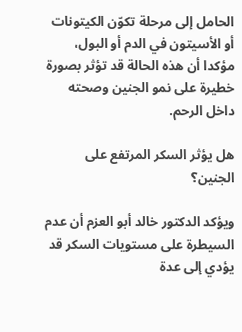الحامل إلى مرحلة تكوّن الكيتونات أو الأسيتون في الدم أو البول، مؤكدا أن هذه الحالة قد تؤثر بصورة خطيرة على نمو الجنين وصحته داخل الرحم.

هل يؤثر السكر المرتفع على الجنين؟

ويؤكد الدكتور خالد أبو العزم أن عدم السيطرة على مستويات السكر قد يؤدي إلى عدة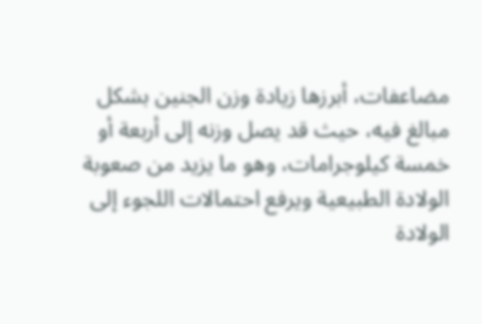مضاعفات، أبرزها زيادة وزن الجنين بشكل مبالغ فيه، حيث قد يصل وزنه إلى أربعة أو خمسة كيلوجرامات، وهو ما يزيد من صعوبة الولادة الطبيعية ويرفع احتمالات اللجوء إلى الولادة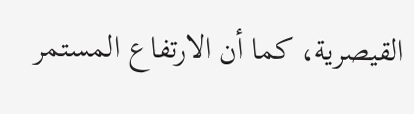القيصرية، كما أن الارتفاع المستمر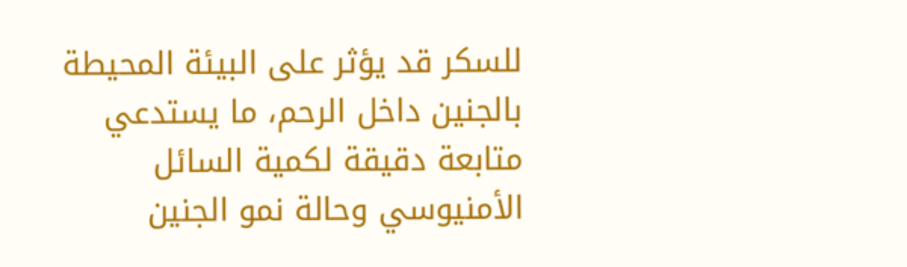للسكر قد يؤثر على البيئة المحيطة بالجنين داخل الرحم، ما يستدعي متابعة دقيقة لكمية السائل الأمنيوسي وحالة نمو الجنين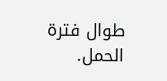طوال فترة الحمل.